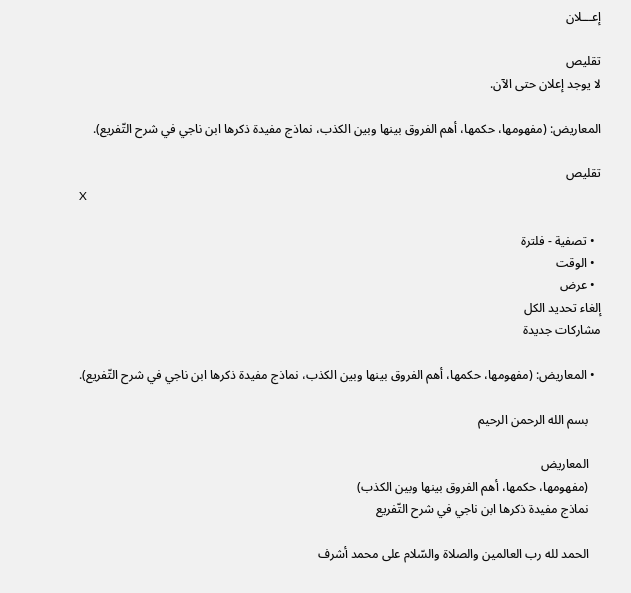إعـــلان

تقليص
لا يوجد إعلان حتى الآن.

المعاريض: (مفهومها، حكمها، أهم الفروق بينها وبين الكذب، نماذج مفيدة ذكرها ابن ناجي في شرح التّفريع).

تقليص
X

  • تصفية - فلترة
  • الوقت
  • عرض
إلغاء تحديد الكل
مشاركات جديدة

  • المعاريض: (مفهومها، حكمها، أهم الفروق بينها وبين الكذب، نماذج مفيدة ذكرها ابن ناجي في شرح التّفريع).

    بسم الله الرحمن الرحيم

    المعاريض
    (مفهومها، حكمها، أهم الفروق بينها وبين الكذب)
    نماذج مفيدة ذكرها ابن ناجي في شرح التّفريع

    الحمد لله رب العالمين والصلاة والسّلام على محمد أشرف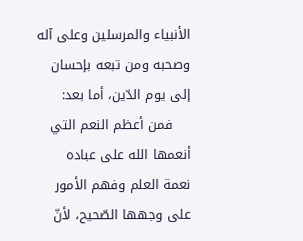الأنبياء والمرسلين وعلى آله وصحبه ومن تبعه بإحسان إلى يوم الدّين، أما بعد:
    فمن أعظم النعم التي أنعمها الله على عباده نعمة العلم وفهم الأمور على وجهها الصّحيح، لأنّ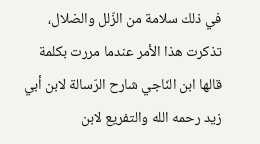في ذلك سلامة من الزّلل والضلال، تذكرت هذا الأمر عندما مررت بكلمة قالها ابن النّاجي شارح الرّسالة لابن أبي زيد رحمه الله والتفريع لابن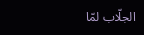الجلّاب لمّا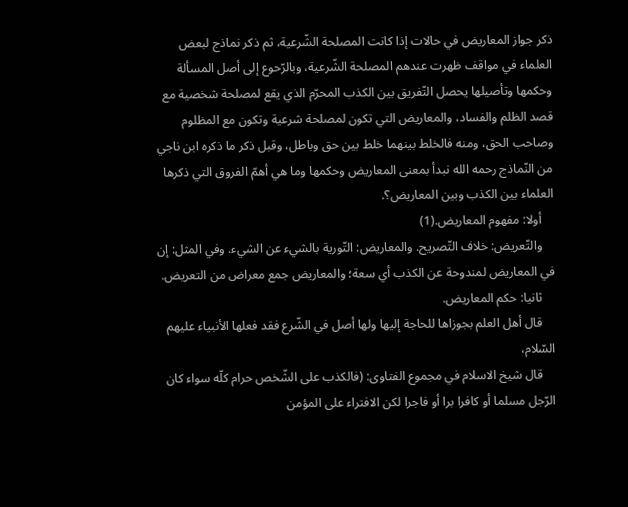ذكر جواز المعاريض في حالات إذا كانت المصلحة الشّرعية، ثم ذكر نماذج لبعض العلماء في مواقف ظهرت عندهم المصلحة الشّرعية، وبالرّحوع إلى أصل المسألة وحكمها وتأصيلها يحصل التّفريق بين الكذب المحرّم الذي يقع لمصلحة شخصية مع قصد الظلم والفساد، والمعاريض التي تكون لمصلحة شرعية وتكون مع المظلوم وصاحب الحق، ومنه فالخلط بينهما خلط بين حق وباطل، وقبل ذكر ما ذكره ابن ناجي من النّماذج رحمه الله نبدأ بمعنى المعاريض وحكمها وما هي أهمّ الفروق التي ذكرها العلماء بين الكذب وبين المعاريض؟.
    أولا: مفهوم المعاريض.(1)
    والتّعريض: خلاف التّصريح. والمعاريض: التّورية بالشيء عن الشيء. وفي المثل: إن في المعاريض لمندوحة عن الكذب أي سعة؛ والمعاريض جمع معراض من التعريض.
    ثانيا: حكم المعاريض.
    قال أهل العلم بجوزاها للحاجة إليها ولها أصل في الشّرع فقد فعلها الأنبياء عليهم السّلام،
    قال شيخ الاسلام في مجموع الفتاوى: (فالكذب على الشّخص حرام كلّه سواء كان الرّجل مسلما أو كافرا برا أو فاجرا لكن الافتراء على المؤمن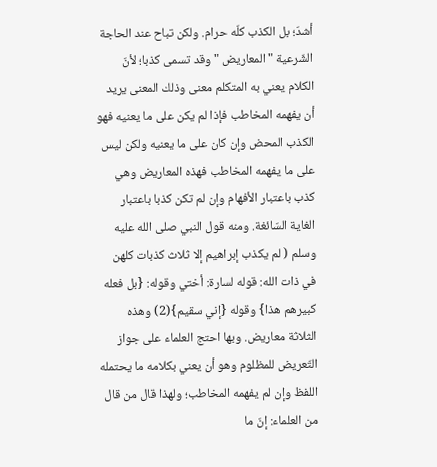أشدّ؛ بل الكذب كلّه حرام. ولكن تباح عند الحاجة الشّرعية " المعاريض " وقد تسمى كذبا؛ لأنّ الكلام يعني به المتكلم معنى وذلك المعنى يريد أن يفهمه المخاطب فإذا لم يكن على ما يعنيه فهو الكذب المحض وإن كان على ما يعنيه ولكن ليس على ما يفهمه المخاطب فهذه المعاريض وهي كذب باعتبار الأفهام وإن لم تكن كذبا باعتبار الغاية السّائغة. ومنه قول النبي صلى الله عليه وسلم ( لم يكذب إبراهيم إلا ثلاث كذبات كلهن في ذات الله: قوله لسارة: أختي وقوله: {بل فعله كبيرهم هذا} وقوله {إني سقيم}(2) وهذه الثلاثة معاريض. وبها احتج العلماء على جواز التّعريض للمظلوم وهو أن يعني بكلامه ما يحتمله اللفظ وإن لم يفهمه المخاطب؛ ولهذا قال من قال من العلماء: إنّ ما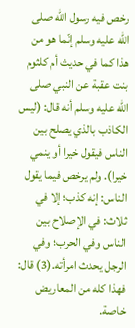رخص فيه رسول الله صلى الله عليه وسلم إنّما هو من هذا كما في حديث أم كلثوم بنت عقبة عن النبي صلى الله عليه وسلم أنه قال: (ليس الكاذب بالذي يصلح بين الناس فيقول خيرا أو ينمي خيرا). ولم يرخص فيما يقول الناس: إنه كذب؛ إلا في ثلاث: في الإصلاح بين الناس وفي الحرب؛ وفي الرجل يحدث امرأته.(3) قال: فهذا كله من المعاريض خاصة.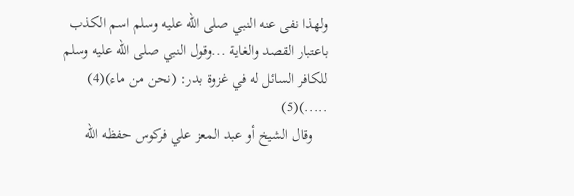ولهذا نفى عنه النبي صلى الله عليه وسلم اسم الكذب باعتبار القصد والغاية ...وقول النبي صلى الله عليه وسلم للكافر السائل له في غزوة بدر: (نحن من ماء)(4) .....)(5)
    وقال الشيخ أو عبد المعز علي فركوس حفظه الله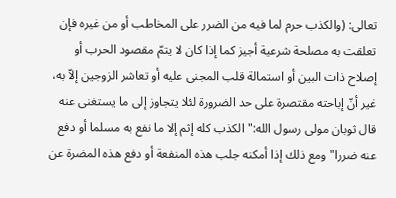تعالى: (والكذب حرم لما فيه من الضرر على المخاطب أو من غيره فإن تعلقت به مصلحة شرعية أجيز كما إذا كان لا يتمّ مقصود الحرب أو إصلاح ذات البين أو استمالة قلب المجنى عليه أو تعاشر الزوجين إلاّ به، غير أنّ إباحته مقتصرة على حد الضرورة لئلا يتجاوز إلى ما يستغنى عنه قال ثوبان مولى رسول الله:" الكذب كله إثم إلا ما نفع به مسلما أو دفع عنه ضررا" ومع ذلك إذا أمكنه جلب هذه المنفعة أو دفع هذه المضرة عن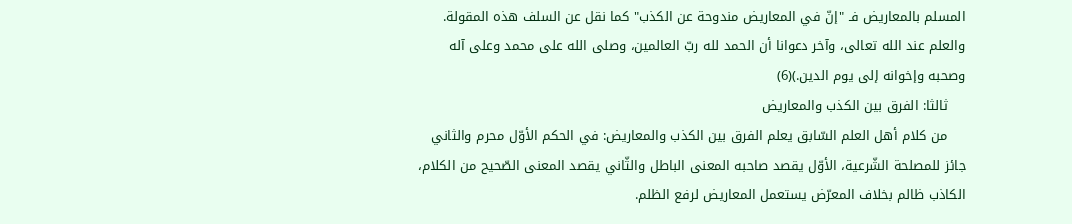المسلم بالمعاريض فـ "إنّ في المعاريض مندوحة عن الكذب" كما نقل عن السلف هذه المقولة. والعلم عند الله تعالى، وآخر دعوانا أن الحمد لله ربّ العالمين، وصلى الله على محمد وعلى آله وصحبه وإخوانه إلى يوم الدين.)(6)
    ثالثا: الفرق بين الكذب والمعاريض
    من كلام أهل العلم السّابق يعلم الفرق بين الكذب والمعاريض: في الحكم الأوّل محرم والثاني جائز للمصلحة الشّرعية، الأوّل يقصد صاحبه المعنى الباطل والثّاني يقصد المعنى الصّحيح من الكلام، الكاذب ظالم بخلاف المعرّض يستعمل المعاريض لرفع الظلم.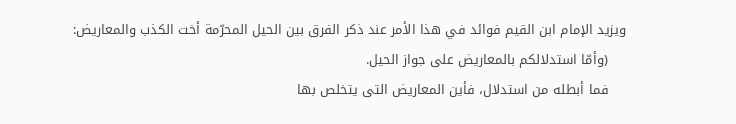ويزيد الإمام ابن القيم فوائد في هذا الأمر عند ذكر الفرق بين الحيل المحرّمة أخت الكذب والمعاريض:
    (وأمّا استدلالكم بالمعاريض على جواز الحيل.
    فما أبطله من استدلال، فأين المعاريض التى يتخلص بها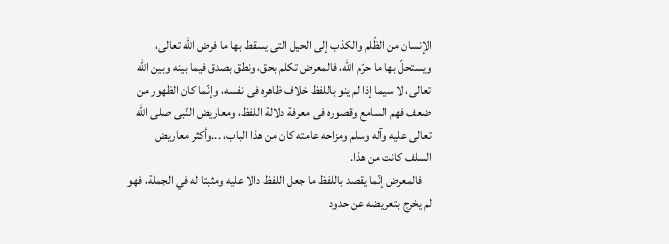الإنسان من الظّلم والكذب إلى الحيل التى يسقط بها ما فرض الله تعالى، ويستحلّ بها ما حرّم الله، فالمعرض تكلم بحق، ونطق بصدق فيما بينه وبين الله تعالى، لا سيما إذا لم ينو باللفظ خلاف ظاهره فى نفسه، وإنّما كان الظهور من ضعف فهم السامع وقصوره فى معرفة دلالة اللفظ، ومعاريض النّبى صلى الله تعالى عليه وآله وسلم ومزاحه عامته كان من هذا الباب، ...وأكثر معاريض السلف كانت من هذا.
    فالمعرض إنّما يقصد باللفظ ما جعل اللفظ دالا عليه ومثبتا له في الجملة، فهو لم يخرج بتعريضه عن حدود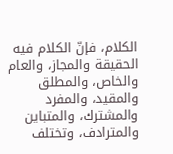الكلام، فإنّ الكلام فيه الحقيقة والمجاز، والعام والخاص، والمطلق والمقيد، والمفرد والمشترك، والمتباين والمترادف، وتختلف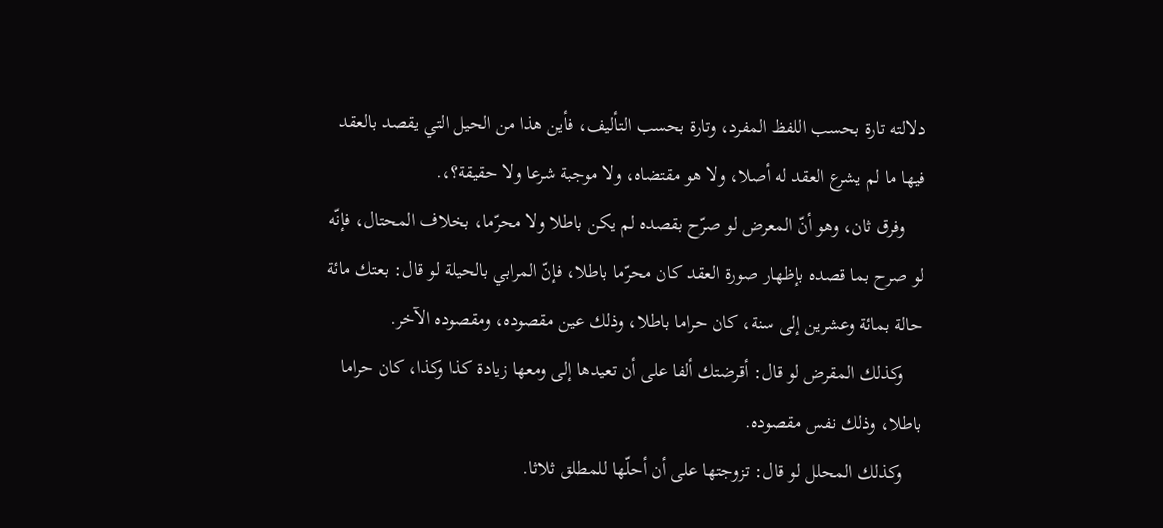دلالته تارة بحسب اللفظ المفرد، وتارة بحسب التأليف، فأين هذا من الحيل التي يقصد بالعقد فيها ما لم يشرع العقد له أصلا، ولا هو مقتضاه، ولا موجبة شرعا ولا حقيقة؟،.
    وفرق ثان، وهو أنّ المعرض لو صرّح بقصده لم يكن باطلا ولا محرّما، بخلاف المحتال، فإنّه لو صرح بما قصده بإظهار صورة العقد كان محرّما باطلا، فإنّ المرابي بالحيلة لو قال: بعتك مائة حالة بمائة وعشرين إلى سنة، كان حراما باطلا، وذلك عين مقصوده، ومقصوده الآخر.
    وكذلك المقرض لو قال: أقرضتك ألفا على أن تعيدها إلى ومعها زيادة كذا وكذا، كان حراما باطلا، وذلك نفس مقصوده.
    وكذلك المحلل لو قال: تزوجتها على أن أحلّها للمطلق ثلاثا.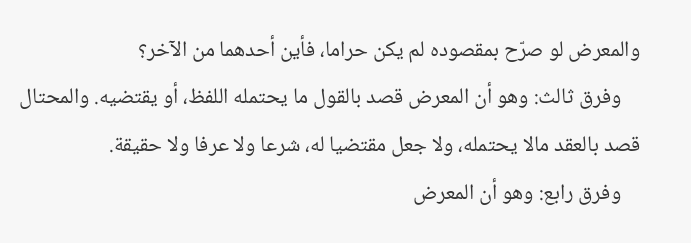والمعرض لو صرّح بمقصوده لم يكن حراما، فأين أحدهما من الآخر؟
    وفرق ثالث: وهو أن المعرض قصد بالقول ما يحتمله اللفظ، أو يقتضيه. والمحتال قصد بالعقد مالا يحتمله، ولا جعل مقتضيا له، شرعا ولا عرفا ولا حقيقة.
    وفرق رابع: وهو أن المعرض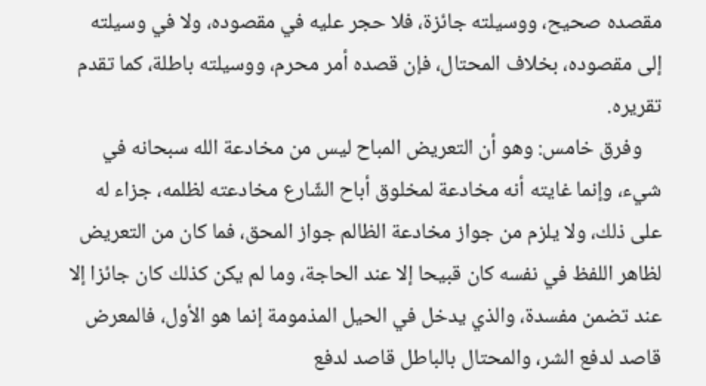مقصده صحيح، ووسيلته جائزة، فلا حجر عليه في مقصوده، ولا في وسيلته إلى مقصوده، بخلاف المحتال، فإن قصده أمر محرم، ووسيلته باطلة، كما تقدم تقريره.
    وفرق خامس: وهو أن التعريض المباح ليس من مخادعة الله سبحانه في شيء، وإنما غايته أنه مخادعة لمخلوق أباح الشّارع مخادعته لظلمه، جزاء له على ذلك، ولا يلزم من جواز مخادعة الظالم جواز المحق، فما كان من التعريض لظاهر اللفظ في نفسه كان قبيحا إلا عند الحاجة، وما لم يكن كذلك كان جائزا إلا عند تضمن مفسدة، والذي يدخل في الحيل المذمومة إنما هو الأول، فالمعرض قاصد لدفع الشر، والمحتال بالباطل قاصد لدفع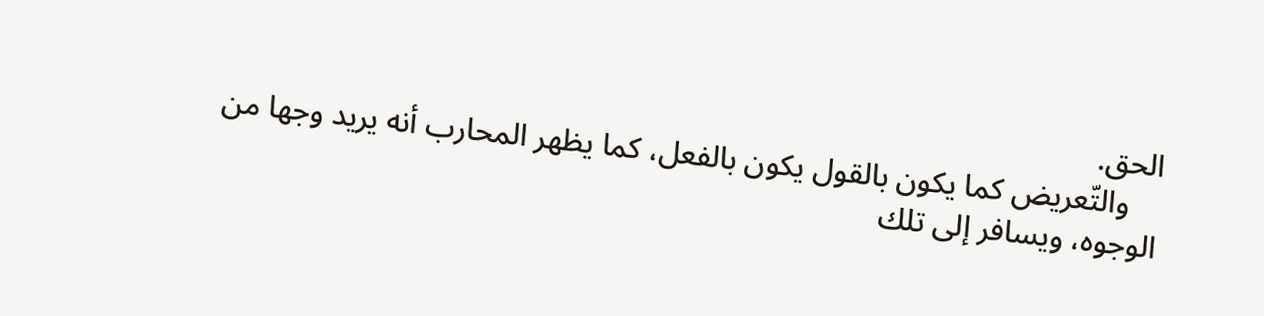الحق.
    والتّعريض كما يكون بالقول يكون بالفعل، كما يظهر المحارب أنه يريد وجها من الوجوه، ويسافر إلى تلك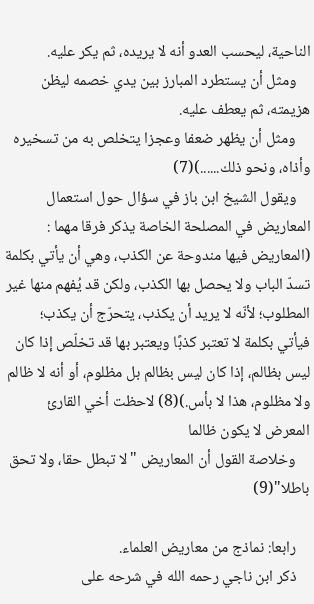الناحية، ليحسب العدو أنه لا يريده، ثم يكر عليه.
    ومثل أن يستطرد المبارز بين يدي خصمه ليظن هزيمته، ثم يعطف عليه.
    ومثل أن يظهر ضعفا وعجزا يتخلص به من تسخيره وأذاه، ونحو ذلك......)(7)
    ويقول الشيخ ابن باز في سؤال حول استعمال المعاريض في المصلحة الخاصة يذكر فرقا مهما : (المعاريض فيها مندوحة عن الكذب، وهي أن يأتي بكلمة تسدّ الباب ولا يحصل بها الكذب، ولكن قد يُفهم منها غير المطلوب؛ لأنّه لا يريد أن يكذب، يتحرّج أن يكذب؛ فيأتي بكلمة لا تعتبر كذبًا ويعتبر بها قد تخلّص إذا كان ليس بظالم، إذا كان ليس بظالم بل مظلوم، أو أنه لا ظالم ولا مظلوم، هذا لا بأس.)(8) لاحظت أخي القارئ المعرض لا يكون ظالما
    وخلاصة القول أن المعاريض "لا تبطل حقا، ولا تحق باطلا"(9)

    رابعا: نماذج من معاريض العلماء.
    ذكر ابن ناجي رحمه الله في شرحه على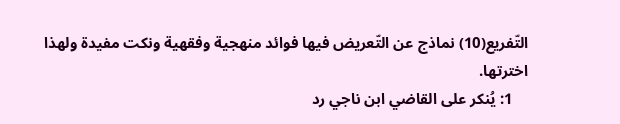التّفريع(10) نماذج عن التّعريض فيها فوائد منهجية وفقهية ونكت مفيدة ولهذا اخترتها.
    1: يُنكر على القاضي ابن ناجي رد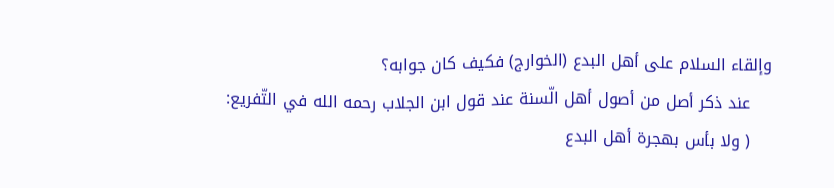وإلقاء السلام على أهل البدع (الخوارج) فكيف كان جوابه؟
    عند ذكر أصل من أصول أهل الّسنة عند قول ابن الجلاب رحمه الله في التّفريع:
    ( ولا بأس بهجرة أهل البدع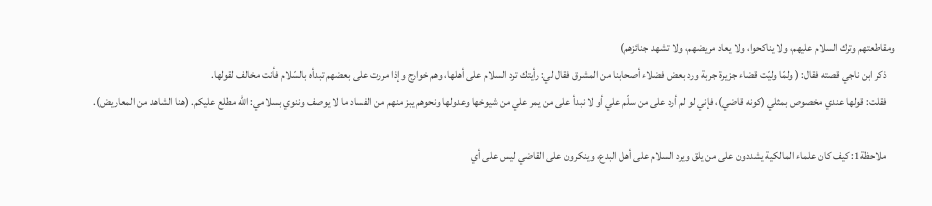ومقاطعتهم وترك السلام عليهم، ولا يناكحوا، ولا يعاد مريضهم، ولا تشهد جنائزهم)
    ذكر ابن ناجي قصته فقال: ( ولمّا وليّت قضاء جزيرة جربة ورد بعض فضلاء أصحابنا من المشرق فقال لي: رأيتك ترد السلام على أهلها، وهم خوارج وإذا مررت على بعضهم تبدأه بالسّلام فأنت مخالف لقولها.
    فقلت: قولها عندي مخصوص بمثلي (كونه قاضي)، فإني لو لم أرد على من سلّم علي أو لا نبدأ على من يمر علي من شيوخها وعدولها ونحوهم يبز منهم من الفساد ما لا يوصف وننوي بسلامي: الله مطلع عليكم. (هنا الشاهد من المعاريض).

    ملاحظة1: كيف كان علماء المالكية يشددون على من يلق ويرد السلام على أهل البدع، وينكرون على القاضي ليس على أي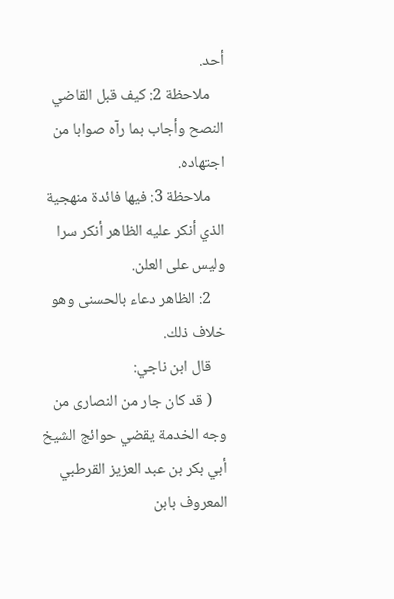أحد.
    ملاحظة 2: كيف قبل القاضي النصح وأجاب بما رآه صوابا من اجتهاده.
    ملاحظة 3: فيها فائدة منهجية الذي أنكر عليه الظاهر أنكر سرا وليس على العلن.
    2: الظاهر دعاء بالحسنى وهو خلاف ذلك.
    قال ابن ناجي:
    ( قد كان جار من النصارى من وجه الخدمة يقضي حوائج الشيخ أبي بكر بن عبد العزيز القرطبي المعروف بابن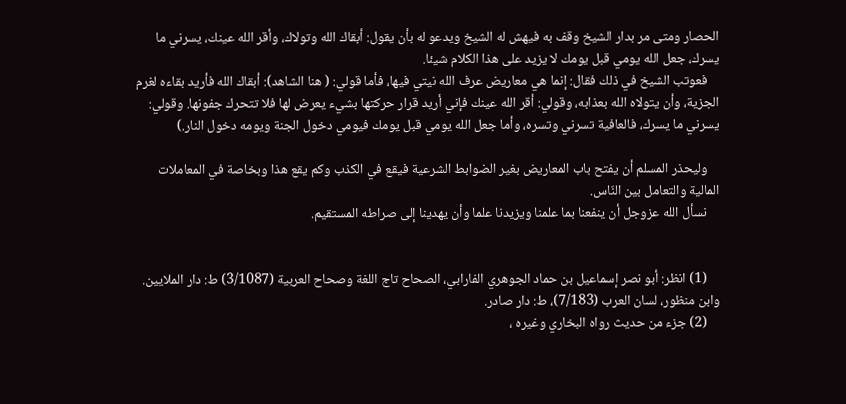الحصار ومتى مر بدار الشيخ وقف به فيهش له الشيخ ويدعو له بأن يقول: أبقاك الله وتولاك، وأقر الله عينك، يسرني ما يسرك، جعل الله يومي قبل يومك لا يزيد على هذا الكلام شيئا.
    فعوتب الشيخ في ذلك فقال: إنما هي معاريض عرف الله نيتي فيها، فأما قولي: ( هنا الشاهد): أبقاك الله فأريد بقاءه لغرم الجزية، وأن يتولاه الله بعذابه، وقولي: أقر الله عينك فإني أريد قرار حركتها بشيء يعرض لها فلا تتحرك جفونها. وقولي: يسرني ما يسرك، فالعافية تسرني وتسره، وأما جعل الله يومي قبل يومك فيومي دخول الجنة ويومه دخول النار.)

    وليحذر المسلم أن يفتح باب المعاريض بغير الضوابط الشرعية فيقع في الكذب وكم يقع هذا وبخاصة في المعاملات المالية والتعامل بين النّاس.
    نسأل الله عزوجل أن ينفعنا بما علمنا ويزيدنا علما وأن يهدينا إلى صراطه المستقيم.


    (1) انظر: أبو نصر إسماعيل بن حماد الجوهري الفارابي، الصحاح تاج اللغة وصحاح العربية (3/1087) ط: دار الملايين. وابن منظور، لسان العرب (7/183)، ط: دار صادر.
    (2) جزء من حديث رواه البخاري وغيره ،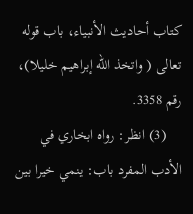كتاب أحاديث الأنبياء، باب قوله تعالى ( واتخذ الله إبراهيم خليلا)، رقم 3358.
    (3) انظر: رواه ابخاري في الأدب المفرد باب: ينمي خيرا بين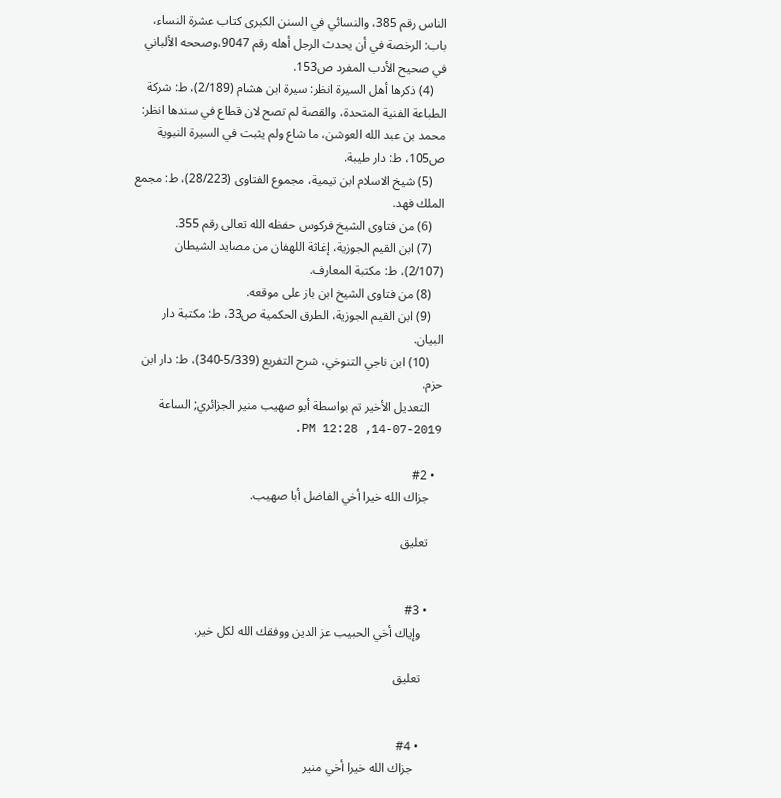الناس رقم 385، والنسائي في السنن الكبرى كتاب عشرة النساء، باب: الرخصة في أن يحدث الرجل أهله رقم 9047،وصححه الألباني في صحيح الأدب المفرد ص153.
    (4) ذكرها أهل السيرة انظر: سيرة ابن هشام (2/189)، ط: شركة الطباعة الفنية المتحدة، والقصة لم تصح لان قطاع في سندها انظر: محمد بن عبد الله العوشن، ما شاع ولم يثبت في السيرة النبوية ص105، ط: دار طيبة.
    (5) شيخ الاسلام ابن تيمية، مجموع الفتاوى (28/223)، ط: مجمع الملك فهد.
    (6) من فتاوى الشيخ فركوس حفظه الله تعالى رقم 355.
    (7) ابن القيم الجوزية، إغاثة اللهفان من مصايد الشيطان (2/107)، ط: مكتبة المعارف.
    (8) من فتاوى الشيخ ابن باز على موقعه.
    (9) ابن القيم الجوزية، الطرق الحكمية ص33، ط: مكتبة دار البيان.
    (10) ابن ناجي التنوخي، شرح التفريع (5/339-340)، ط: دار ابن حزم.
    التعديل الأخير تم بواسطة أبو صهيب منير الجزائري; الساعة 2019-07-14, 12:28 PM.

  • #2
    جزاك الله خيرا أخي الفاضل أبا صهيب.

    تعليق


    • #3
      وإياك أخي الحبيب عز الدين ووفقك الله لكل خير.

      تعليق


      • #4
        جزاك الله خيرا أخي منير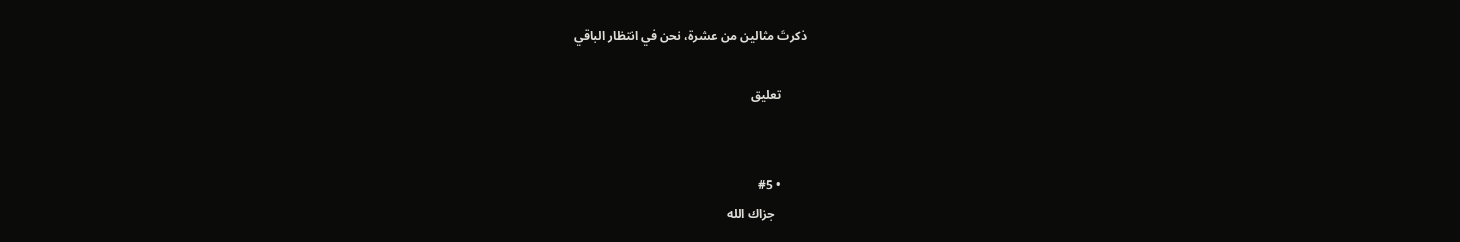ذكرتَ مثالين من عشرة، نحن في انتظار الباقي

        تعليق


        • #5
          جزاك الله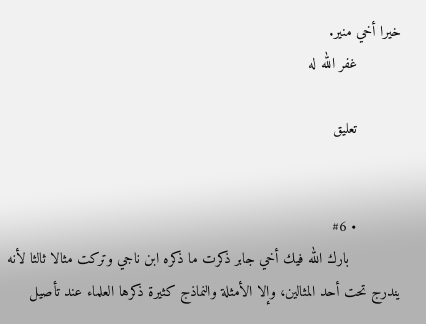خيرا أخي منير.
          غفر الله له

          تعليق


          • #6
            بارك الله فيك أخي جابر ذكرت ما ذكره ابن ناجي وتركت مثالا ثالثا لأنه يندرج تحت أحد المثالين، وإلا الأمثلة والنماذج كثيرة ذكرها العلماء عند تأصيل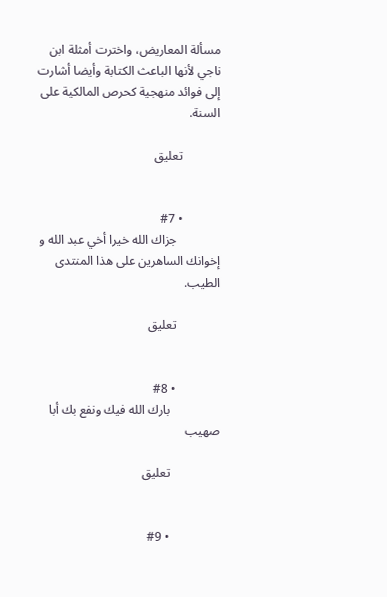مسألة المعاريض، واخترت أمثلة ابن ناجي لأنها الباعث الكتابة وأيضا أشارت إلى فوائد منهجية كحرص المالكية على السنة.

            تعليق


            • #7
              جزاك الله خيرا أخي عبد الله و إخوانك الساهرين على هذا المنتدى الطيب.

              تعليق


              • #8
                بارك الله فيك ونفع بك أبا صهيب

                تعليق


                • #9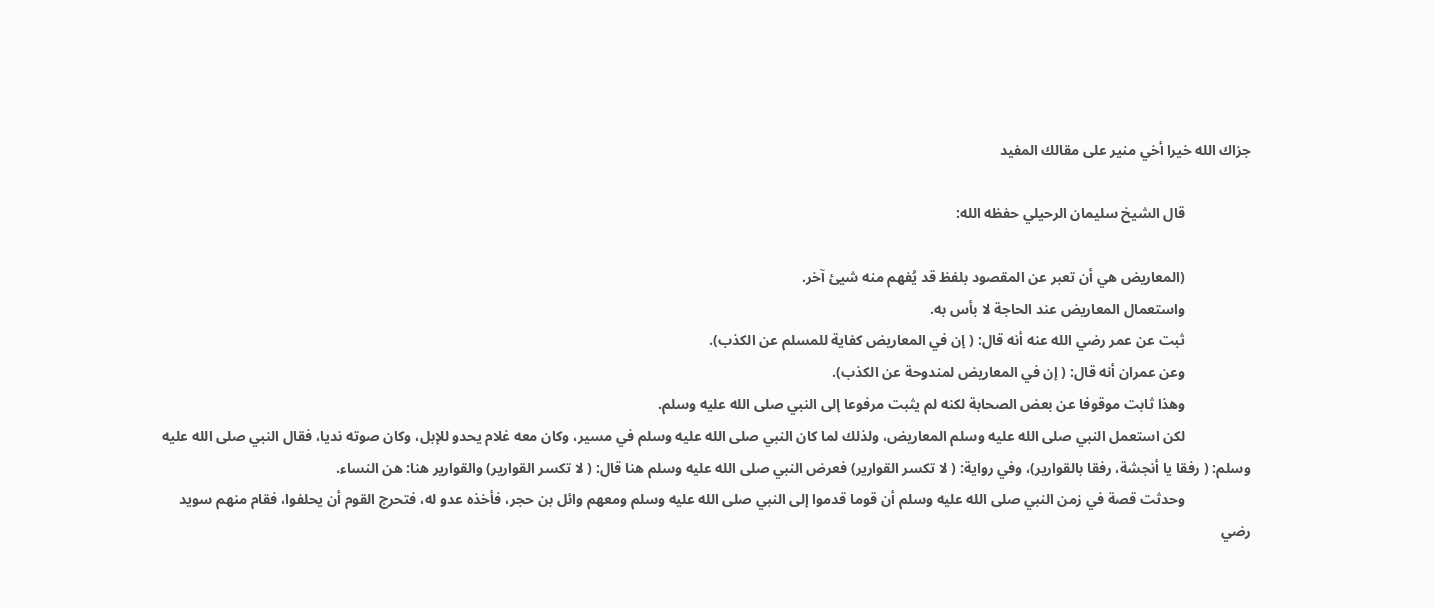جزاك الله خيرا أخي منير على مقالك المفيد

                  قال الشيخ سليمان الرحيلي حفظه الله:

                  (المعاريض هي أن تعبر عن المقصود بلفظ قد يُفهم منه شيئ آخر.
                  واستعمال المعاريض عند الحاجة لا بأس به.
                  ثبت عن عمر رضي الله عنه أنه قال: ( إن في المعاريض كفاية للمسلم عن الكذب).
                  وعن عمران أنه قال: ( إن في المعاريض لمندوحة عن الكذب).
                  وهذا ثابت موقوفا عن بعض الصحابة لكنه لم يثبت مرفوعا إلى النبي صلى الله عليه وسلم.
                  لكن استعمل النبي صلى الله عليه وسلم المعاريض، ولذلك لما كان النبي صلى الله عليه وسلم في مسير، وكان معه غلام يحدو للإبل، وكان صوته نديا، فقال النبي صلى الله عليه وسلم: ( رفقا يا أنجشة، رفقا بالقوارير)، وفي رواية: ( لا تكسر القوارير) فعرض النبي صلى الله عليه وسلم هنا قال: ( لا تكسر القوارير) والقوارير هنا: هن النساء.
                  وحدثت قصة في زمن النبي صلى الله عليه وسلم أن قوما قدموا إلى النبي صلى الله عليه وسلم ومعهم وائل بن حجر، فأخذه عدو له، فتحرج القوم أن يحلفوا، فقام منهم سويد رضي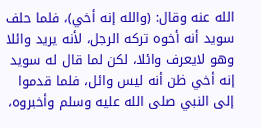الله عنه وقال: (والله إنه أخي)، فلما حلف سويد أنه أخوه تركه الرجل، لأنه يريد وائلا وهو لايعرف وائلا، لكن لما قال له سويد إنه أخي ظن أنه ليس وائل، فلما قدموا إلى النبي صلى الله عليه وسلم وأخبروه،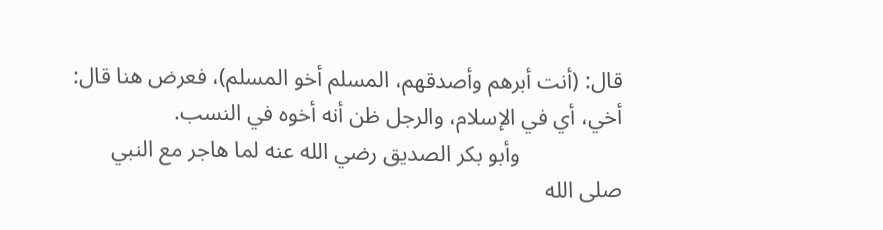قال: (أنت أبرهم وأصدقهم، المسلم أخو المسلم)، فعرض هنا قال: أخي، أي في الإسلام، والرجل ظن أنه أخوه في النسب.
                  وأبو بكر الصديق رضي الله عنه لما هاجر مع النبي صلى الله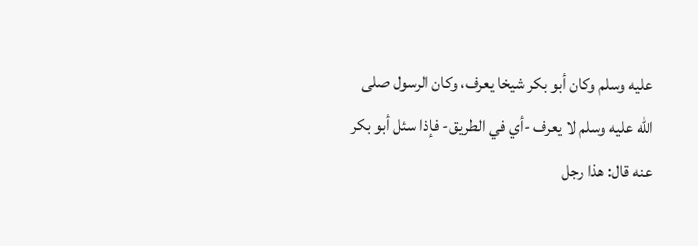عليه وسلم وكان أبو بكر شيخا يعرف، وكان الرسول صلى الله عليه وسلم لا يعرف -أي في الطريق- فإذا سئل أبو بكر عنه قال: هذا رجل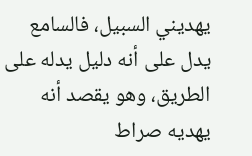يهديني السبيل، فالسامع يدل على أنه دليل يدله على الطريق، وهو يقصد أنه يهديه صراط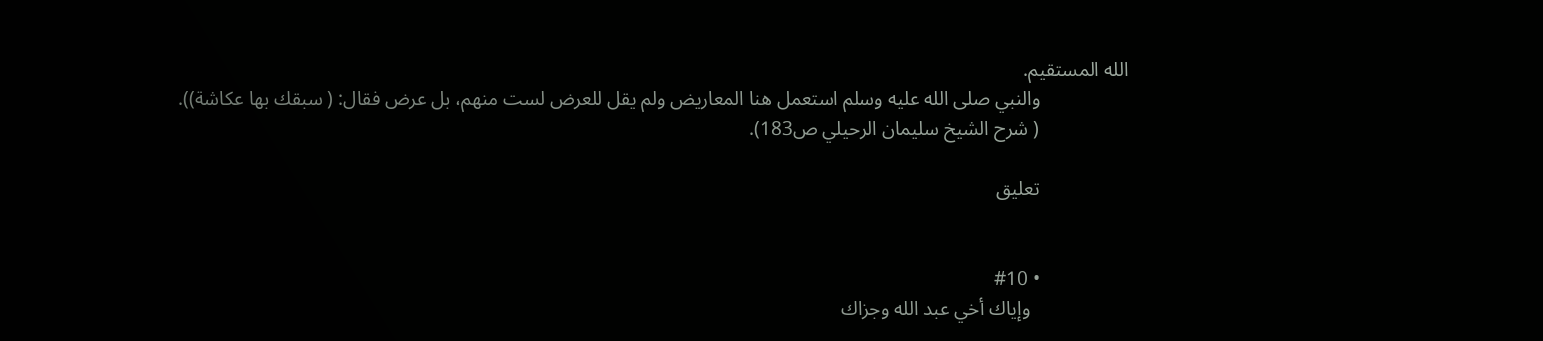الله المستقيم.
                  والنبي صلى الله عليه وسلم استعمل هنا المعاريض ولم يقل للعرض لست منهم، بل عرض فقال: ( سبقك بها عكاشة)).
                  ( شرح الشيخ سليمان الرحيلي ص183).

                  تعليق


                  • #10
                    وإياك أخي عبد الله وجزاك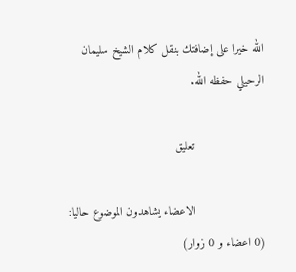الله خيرا على إضافتك بنقل كلام الشيخ سليمان الرحيلي حفظه الله.

                    تعليق

                    الاعضاء يشاهدون الموضوع حاليا: (0 اعضاء و 0 زوار)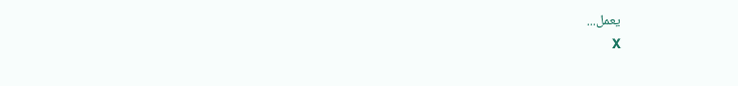يعمل...
                    X